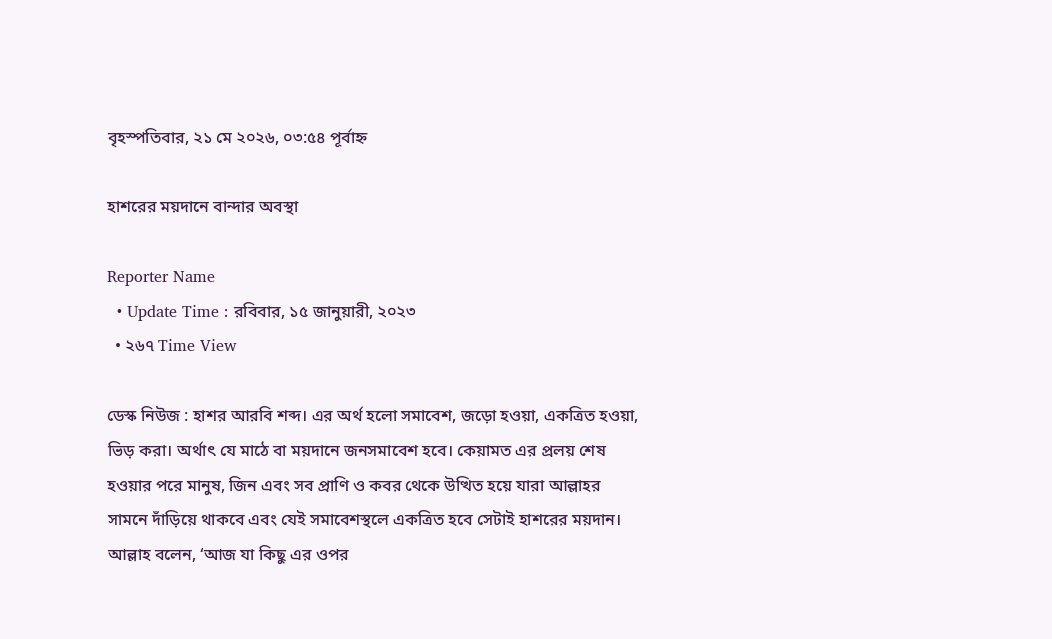বৃহস্পতিবার, ২১ মে ২০২৬, ০৩:৫৪ পূর্বাহ্ন

হাশরের ময়দানে বান্দার অবস্থা

Reporter Name
  • Update Time : রবিবার, ১৫ জানুয়ারী, ২০২৩
  • ২৬৭ Time View

ডেস্ক নিউজ : হাশর আরবি শব্দ। এর অর্থ হলো সমাবেশ, জড়ো হওয়া, একত্রিত হওয়া, ভিড় করা। অর্থাৎ যে মাঠে বা ময়দানে জনসমাবেশ হবে। কেয়ামত এর প্রলয় শেষ হওয়ার পরে মানুষ, জিন এবং সব প্রাণি ও কবর থেকে উত্থিত হয়ে যারা আল্লাহর সামনে দাঁড়িয়ে থাকবে এবং যেই সমাবেশস্থলে একত্রিত হবে সেটাই হাশরের ময়দান। আল্লাহ বলেন, ‘আজ যা কিছু এর ওপর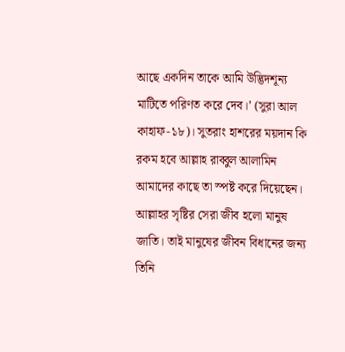আছে একদিন তাকে আমি উদ্ভিদশূন্য মাটিতে পরিণত করে দেব।’ (সুরা আল কাহাফ-১৮)। সুতরাং হাশরের ময়দান কি রকম হবে আল্লাহ রাব্বুল আলামিন আমাদের কাছে তা স্পষ্ট করে দিয়েছেন। আল্লাহর সৃষ্টির সেরা জীব হলো মানুষ জাতি। তাই মানুষের জীবন বিধানের জন্য তিনি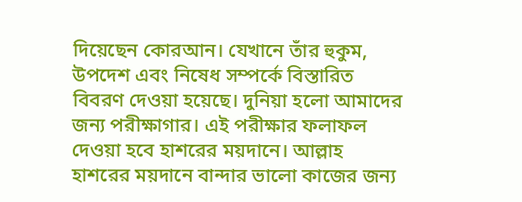দিয়েছেন কোরআন। যেখানে তাঁর হুকুম, উপদেশ এবং নিষেধ সম্পর্কে বিস্তারিত বিবরণ দেওয়া হয়েছে। দুনিয়া হলো আমাদের জন্য পরীক্ষাগার। এই পরীক্ষার ফলাফল দেওয়া হবে হাশরের ময়দানে। আল্লাহ হাশরের ময়দানে বান্দার ভালো কাজের জন্য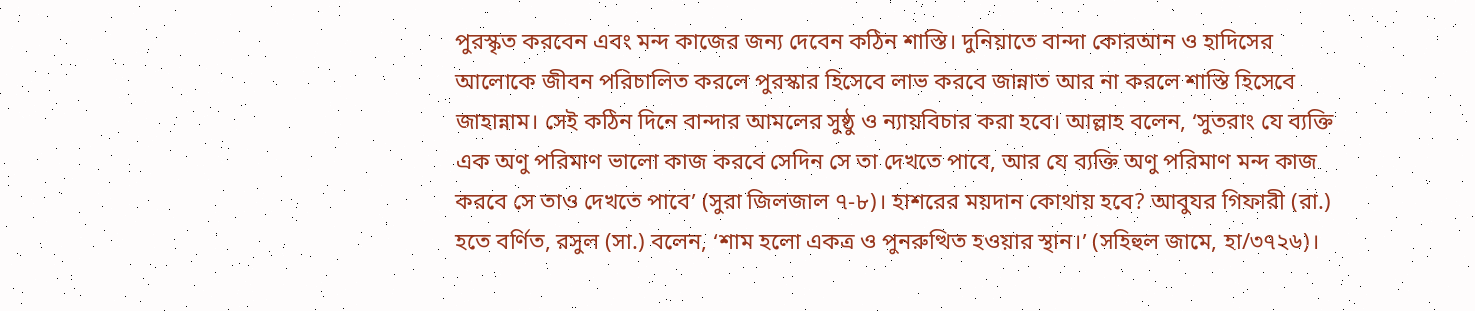পুরস্কৃত করবেন এবং মন্দ কাজের জন্য দেবেন কঠিন শাস্তি। দুনিয়াতে বান্দা কোরআন ও হাদিসের আলোকে জীবন পরিচালিত করলে পুরস্কার হিসেবে লাভ করবে জান্নাত আর না করলে শাস্তি হিসেবে জাহান্নাম। সেই কঠিন দিনে বান্দার আমলের সুষ্ঠু ও ন্যায়বিচার করা হবে। আল্লাহ বলেন, ‘সুতরাং যে ব্যক্তি এক অণু পরিমাণ ভালো কাজ করবে সেদিন সে তা দেখতে পাবে, আর যে ব্যক্তি অণু পরিমাণ মন্দ কাজ করবে সে তাও দেখতে পাবে’ (সুরা জিলজাল ৭-৮)। হাশরের ময়দান কোথায় হবে? আবুযর গিফারী (রা.) হতে বর্ণিত, রসুল (সা.) বলেন, ‘শাম হলো একত্র ও পুনরুত্থিত হওয়ার স্থান।’ (সহিহুল জামে, হা/৩৭২৬)।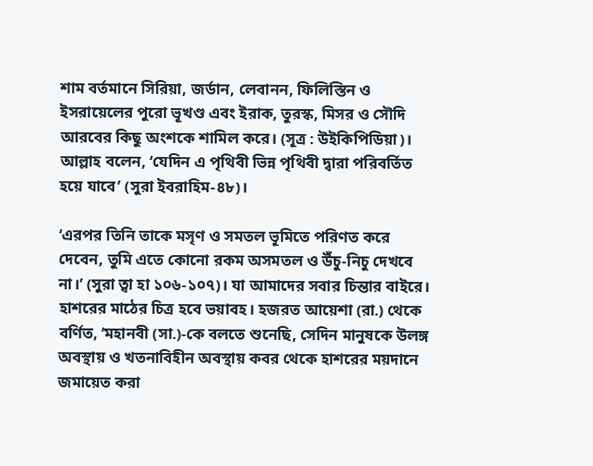শাম বর্তমানে সিরিয়া, জর্ডান, লেবানন, ফিলিস্তিন ও ইসরায়েলের পুরো ভূখণ্ড এবং ইরাক, তুরস্ক, মিসর ও সৌদি আরবের কিছু অংশকে শামিল করে। (সূত্র : উইকিপিডিয়া)। আল্লাহ বলেন, ‘যেদিন এ পৃথিবী ভিন্ন পৃথিবী দ্বারা পরিবর্তিত হয়ে যাবে’ (সুরা ইবরাহিম-৪৮)।

‘এরপর তিনি তাকে মসৃণ ও সমতল ভূমিতে পরিণত করে দেবেন, তুমি এতে কোনো রকম অসমতল ও উঁচু-নিচু দেখবে না।’ (সুরা ত্বা হা ১০৬-১০৭)। যা আমাদের সবার চিন্তার বাইরে। হাশরের মাঠের চিত্র হবে ভয়াবহ। হজরত আয়েশা (রা.) থেকে বর্ণিত, ‘মহানবী (সা.)-কে বলতে শুনেছি, সেদিন মানুষকে উলঙ্গ অবস্থায় ও খতনাবিহীন অবস্থায় কবর থেকে হাশরের ময়দানে জমায়েত করা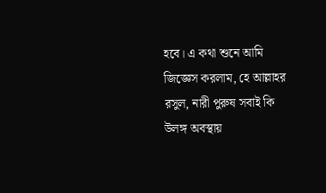হবে। এ কথা শুনে আমি জিজ্ঞেস করলাম, হে আল্লাহর রসুল, নারী পুরুষ সবাই কি উলঙ্গ অবস্থায়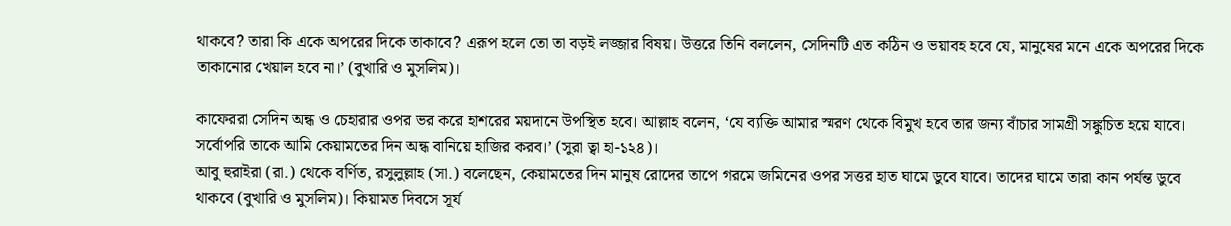থাকবে? তারা কি একে অপরের দিকে তাকাবে? এরূপ হলে তো তা বড়ই লজ্জার বিষয়। উত্তরে তিনি বললেন, সেদিনটি এত কঠিন ও ভয়াবহ হবে যে, মানুষের মনে একে অপরের দিকে তাকানোর খেয়াল হবে না।’ (বুখারি ও মুসলিম)।

কাফেররা সেদিন অন্ধ ও চেহারার ওপর ভর করে হাশরের ময়দানে উপস্থিত হবে। আল্লাহ বলেন, ‘যে ব্যক্তি আমার স্মরণ থেকে বিমুখ হবে তার জন্য বাঁচার সামগ্রী সঙ্কুচিত হয়ে যাবে। সর্বোপরি তাকে আমি কেয়ামতের দিন অন্ধ বানিয়ে হাজির করব।’ (সুরা ত্বা হা-১২৪)।
আবু হুরাইরা (রা.) থেকে বর্ণিত, রসুলুল্লাহ (সা.) বলেছেন, কেয়ামতের দিন মানুষ রোদের তাপে গরমে জমিনের ওপর সত্তর হাত ঘামে ডুবে যাবে। তাদের ঘামে তারা কান পর্যন্ত ডুবে থাকবে (বুখারি ও মুসলিম)। কিয়ামত দিবসে সূর্য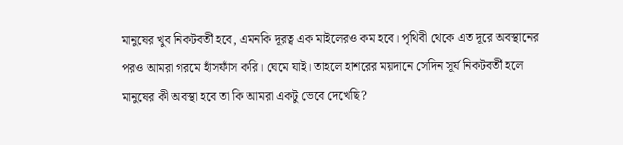মানুষের খুব নিকটবর্তী হবে, এমনকি দূরত্ব এক মাইলেরও কম হবে। পৃথিবী থেকে এত দূরে অবস্থানের পরও আমরা গরমে হাঁসফাঁস করি। ঘেমে যাই। তাহলে হাশরের ময়দানে সেদিন সূর্য নিকটবর্তী হলে মানুষের কী অবস্থা হবে তা কি আমরা একটু ভেবে দেখেছি?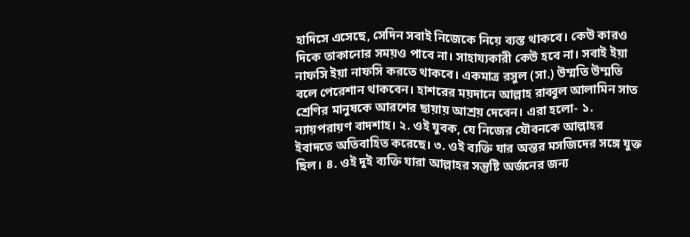হাদিসে এসেছে, সেদিন সবাই নিজেকে নিয়ে ব্যস্ত থাকবে। কেউ কারও দিকে তাকানোর সময়ও পাবে না। সাহায্যকারী কেউ হবে না। সবাই ইয়া নাফসি ইয়া নাফসি করতে থাকবে। একমাত্র রসুল (সা.) উম্মতি উম্মতি বলে পেরেশান থাকবেন। হাশরের ময়দানে আল্লাহ রাব্বুল আলামিন সাত শ্রেণির মানুষকে আরশের ছায়ায় আশ্রয় দেবেন। এরা হলো- ১. ন্যায়পরায়ণ বাদশাহ। ২. ওই যুবক, যে নিজের যৌবনকে আল্লাহর ইবাদতে অতিবাহিত করেছে। ৩. ওই ব্যক্তি যার অন্তর মসজিদের সঙ্গে যুক্ত ছিল। ৪. ওই দুই ব্যক্তি যারা আল্লাহর সন্তুষ্টি অর্জনের জন্য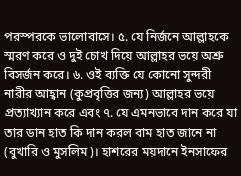পরস্পরকে ভালোবাসে। ৫. যে নির্জনে আল্লাহকে স্মরণ করে ও দুই চোখ দিয়ে আল্লাহর ভয়ে অশ্রু বিসর্জন করে। ৬. ওই ব্যক্তি যে কোনো সুন্দরী নারীর আহ্বান (কুপ্রবৃত্তির জন্য) আল্লাহর ভয়ে প্রত্যাখ্যান করে এবং ৭. যে এমনভাবে দান করে যা তার ডান হাত কি দান করল বাম হাত জানে না (বুখারি ও মুসলিম)। হাশরের ময়দানে ইনসাফের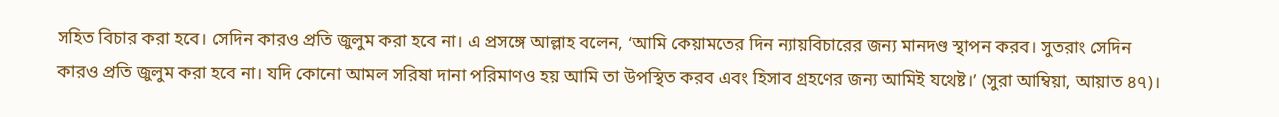সহিত বিচার করা হবে। সেদিন কারও প্রতি জুলুম করা হবে না। এ প্রসঙ্গে আল্লাহ বলেন, ‘আমি কেয়ামতের দিন ন্যায়বিচারের জন্য মানদণ্ড স্থাপন করব। সুতরাং সেদিন কারও প্রতি জুলুম করা হবে না। যদি কোনো আমল সরিষা দানা পরিমাণও হয় আমি তা উপস্থিত করব এবং হিসাব গ্রহণের জন্য আমিই যথেষ্ট।’ (সুরা আম্বিয়া, আয়াত ৪৭)।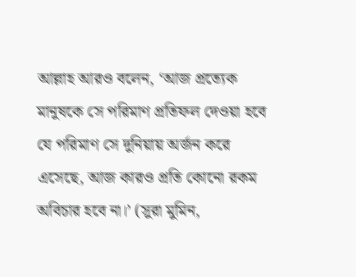আল্লাহ আরও বলেন, ‘আজ প্রত্যেক মানুষকে সে পরিমাণ প্রতিফল দেওয়া হবে যে পরিমাণ সে দুনিয়ায় অর্জন করে এসেছে, আজ কারও প্রতি কোনো রকম অবিচার হবে না।’ (সুরা মুমিন,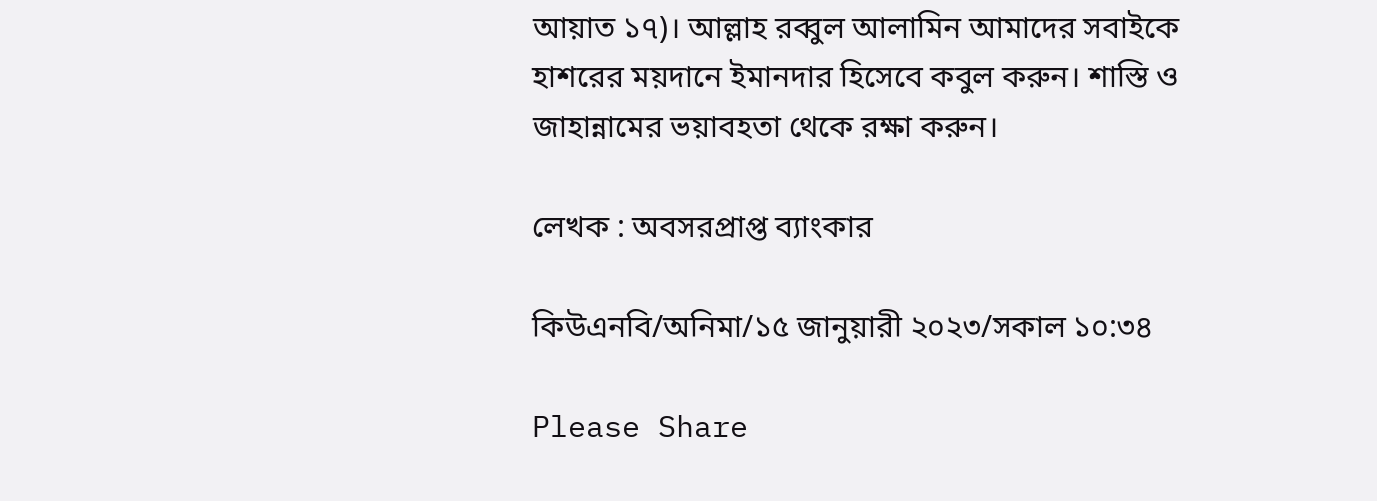আয়াত ১৭)। আল্লাহ রব্বুল আলামিন আমাদের সবাইকে হাশরের ময়দানে ইমানদার হিসেবে কবুল করুন। শাস্তি ও জাহান্নামের ভয়াবহতা থেকে রক্ষা করুন।

লেখক : অবসরপ্রাপ্ত ব্যাংকার

কিউএনবি/অনিমা/১৫ জানুয়ারী ২০২৩/সকাল ১০:৩৪

Please Share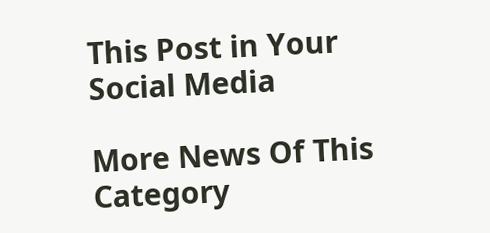This Post in Your Social Media

More News Of This Category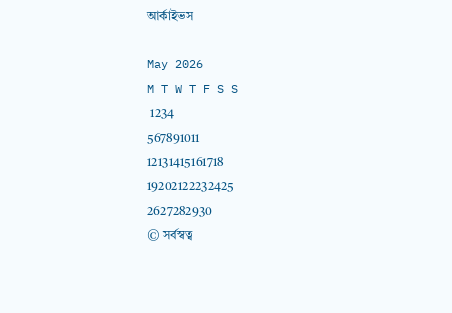আর্কাইভস

May 2026
M T W T F S S
 1234
567891011
12131415161718
19202122232425
2627282930
© সর্বস্বত্ব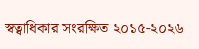স্বত্বাধিকার সংরক্ষিত ২০১৫-২০২৬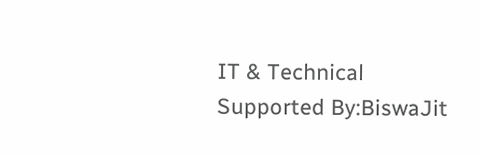IT & Technical Supported By:BiswaJit